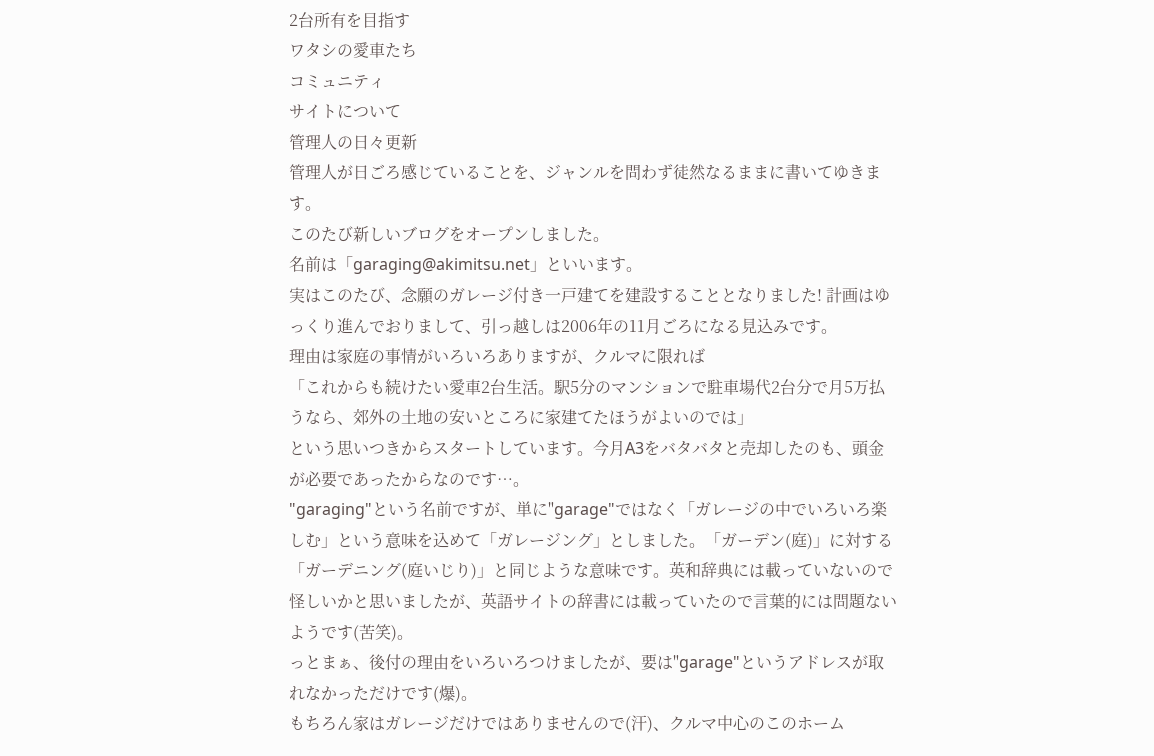2台所有を目指す
ワタシの愛車たち
コミュニティ
サイトについて
管理人の日々更新
管理人が日ごろ感じていることを、ジャンルを問わず徒然なるままに書いてゆきます。
このたび新しいブログをオープンしました。
名前は「garaging@akimitsu.net」といいます。
実はこのたび、念願のガレージ付き一戸建てを建設することとなりました! 計画はゆっくり進んでおりまして、引っ越しは2006年の11月ごろになる見込みです。
理由は家庭の事情がいろいろありますが、クルマに限れば
「これからも続けたい愛車2台生活。駅5分のマンションで駐車場代2台分で月5万払うなら、郊外の土地の安いところに家建てたほうがよいのでは」
という思いつきからスタートしています。今月A3をバタバタと売却したのも、頭金が必要であったからなのです…。
"garaging"という名前ですが、単に"garage"ではなく「ガレージの中でいろいろ楽しむ」という意味を込めて「ガレージング」としました。「ガーデン(庭)」に対する「ガーデニング(庭いじり)」と同じような意味です。英和辞典には載っていないので怪しいかと思いましたが、英語サイトの辞書には載っていたので言葉的には問題ないようです(苦笑)。
っとまぁ、後付の理由をいろいろつけましたが、要は"garage"というアドレスが取れなかっただけです(爆)。
もちろん家はガレージだけではありませんので(汗)、クルマ中心のこのホーム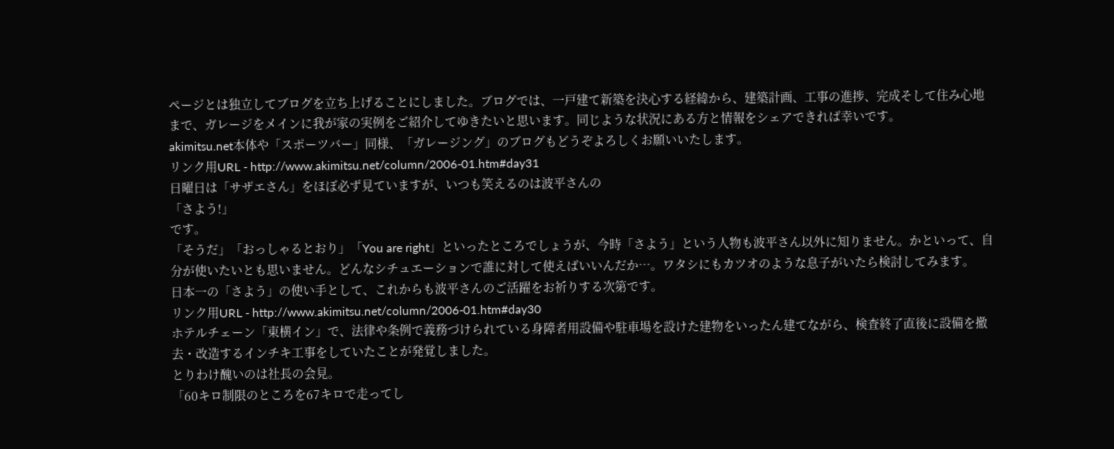ページとは独立してブログを立ち上げることにしました。ブログでは、一戸建て新築を決心する経緯から、建築計画、工事の進捗、完成そして住み心地まで、ガレージをメインに我が家の実例をご紹介してゆきたいと思います。同じような状況にある方と情報をシェアできれば幸いです。
akimitsu.net本体や「スポーツバー」同様、「ガレージング」のブログもどうぞよろしくお願いいたします。
リンク用URL - http://www.akimitsu.net/column/2006-01.htm#day31
日曜日は「サザエさん」をほぼ必ず見ていますが、いつも笑えるのは波平さんの
「さよう!」
です。
「そうだ」「おっしゃるとおり」「You are right」といったところでしょうが、今時「さよう」という人物も波平さん以外に知りません。かといって、自分が使いたいとも思いません。どんなシチュエーションで誰に対して使えばいいんだか…。ワタシにもカツオのような息子がいたら検討してみます。
日本一の「さよう」の使い手として、これからも波平さんのご活躍をお祈りする次第です。
リンク用URL - http://www.akimitsu.net/column/2006-01.htm#day30
ホテルチェーン「東横イン」で、法律や条例で義務づけられている身障者用設備や駐車場を設けた建物をいったん建てながら、検査終了直後に設備を撤去・改造するインチキ工事をしていたことが発覚しました。
とりわけ醜いのは社長の会見。
「60キロ制限のところを67キロで走ってし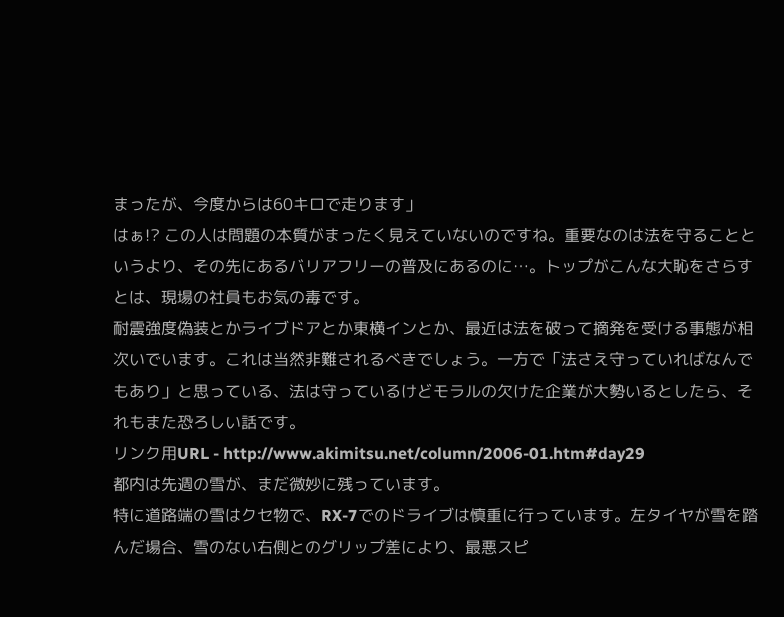まったが、今度からは60キロで走ります」
はぁ!? この人は問題の本質がまったく見えていないのですね。重要なのは法を守ることというより、その先にあるバリアフリーの普及にあるのに…。トップがこんな大恥をさらすとは、現場の社員もお気の毒です。
耐震強度偽装とかライブドアとか東横インとか、最近は法を破って摘発を受ける事態が相次いでいます。これは当然非難されるべきでしょう。一方で「法さえ守っていればなんでもあり」と思っている、法は守っているけどモラルの欠けた企業が大勢いるとしたら、それもまた恐ろしい話です。
リンク用URL - http://www.akimitsu.net/column/2006-01.htm#day29
都内は先週の雪が、まだ微妙に残っています。
特に道路端の雪はクセ物で、RX-7でのドライブは慎重に行っています。左タイヤが雪を踏んだ場合、雪のない右側とのグリップ差により、最悪スピ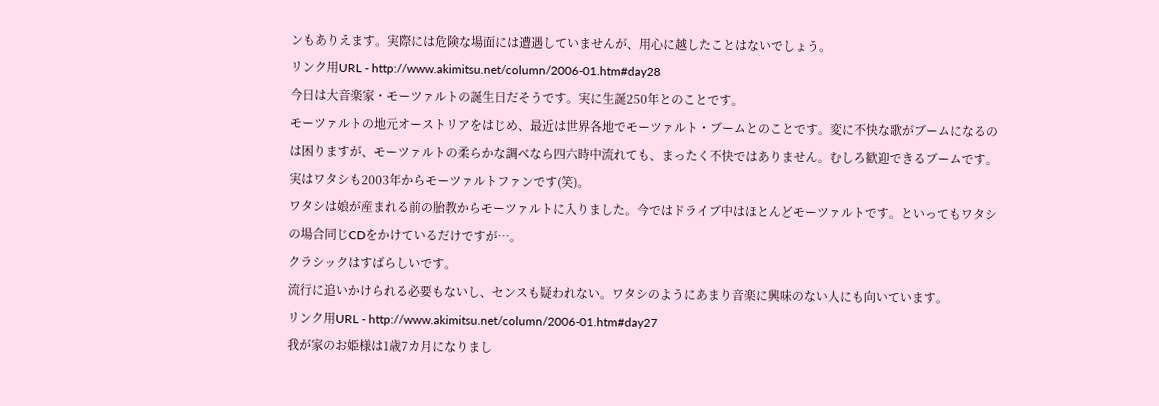ンもありえます。実際には危険な場面には遭遇していませんが、用心に越したことはないでしょう。
リンク用URL - http://www.akimitsu.net/column/2006-01.htm#day28
今日は大音楽家・モーツァルトの誕生日だそうです。実に生誕250年とのことです。
モーツァルトの地元オーストリアをはじめ、最近は世界各地でモーツァルト・ブームとのことです。変に不快な歌がブームになるのは困りますが、モーツァルトの柔らかな調べなら四六時中流れても、まったく不快ではありません。むしろ歓迎できるブームです。
実はワタシも2003年からモーツァルトファンです(笑)。
ワタシは娘が産まれる前の胎教からモーツァルトに入りました。今ではドライブ中はほとんどモーツァルトです。といってもワタシの場合同じCDをかけているだけですが…。
クラシックはすばらしいです。
流行に追いかけられる必要もないし、センスも疑われない。ワタシのようにあまり音楽に興味のない人にも向いています。
リンク用URL - http://www.akimitsu.net/column/2006-01.htm#day27
我が家のお姫様は1歳7カ月になりまし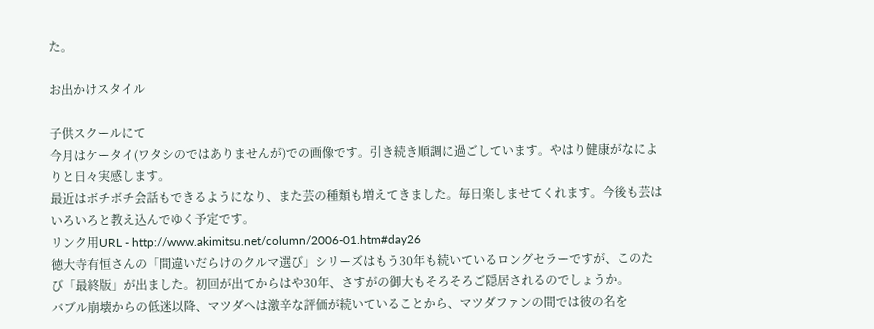た。

お出かけスタイル

子供スクールにて
今月はケータイ(ワタシのではありませんが)での画像です。引き続き順調に過ごしています。やはり健康がなによりと日々実感します。
最近はボチボチ会話もできるようになり、また芸の種類も増えてきました。毎日楽しませてくれます。今後も芸はいろいろと教え込んでゆく予定です。
リンク用URL - http://www.akimitsu.net/column/2006-01.htm#day26
徳大寺有恒さんの「間違いだらけのクルマ選び」シリーズはもう30年も続いているロングセラーですが、このたび「最終版」が出ました。初回が出てからはや30年、さすがの御大もそろそろご隠居されるのでしょうか。
バブル崩壊からの低迷以降、マツダへは激辛な評価が続いていることから、マツダファンの間では彼の名を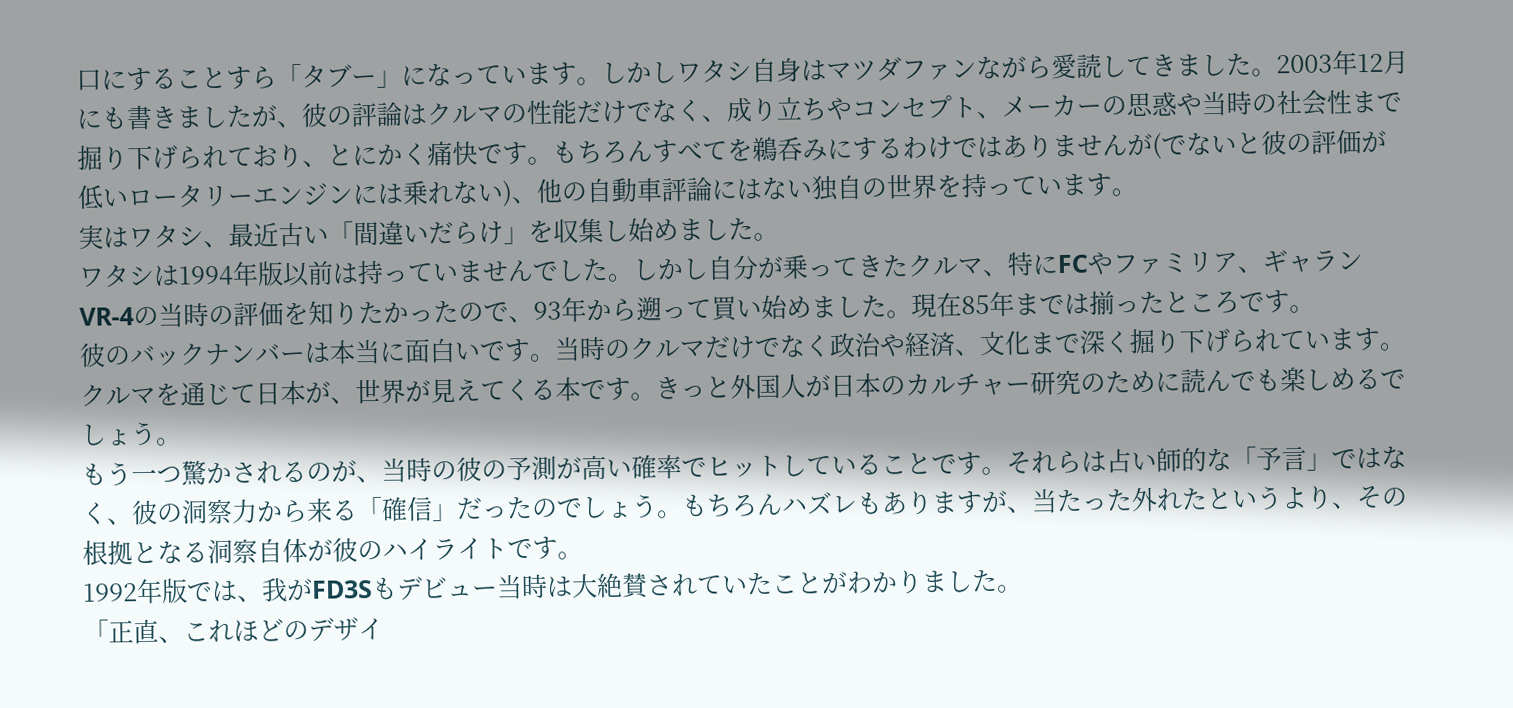口にすることすら「タブー」になっています。しかしワタシ自身はマツダファンながら愛読してきました。2003年12月にも書きましたが、彼の評論はクルマの性能だけでなく、成り立ちやコンセプト、メーカーの思惑や当時の社会性まで掘り下げられており、とにかく痛快です。もちろんすべてを鵜呑みにするわけではありませんが(でないと彼の評価が低いロータリーエンジンには乗れない)、他の自動車評論にはない独自の世界を持っています。
実はワタシ、最近古い「間違いだらけ」を収集し始めました。
ワタシは1994年版以前は持っていませんでした。しかし自分が乗ってきたクルマ、特にFCやファミリア、ギャランVR-4の当時の評価を知りたかったので、93年から遡って買い始めました。現在85年までは揃ったところです。
彼のバックナンバーは本当に面白いです。当時のクルマだけでなく政治や経済、文化まで深く掘り下げられています。クルマを通じて日本が、世界が見えてくる本です。きっと外国人が日本のカルチャー研究のために読んでも楽しめるでしょう。
もう一つ驚かされるのが、当時の彼の予測が高い確率でヒットしていることです。それらは占い師的な「予言」ではなく、彼の洞察力から来る「確信」だったのでしょう。もちろんハズレもありますが、当たった外れたというより、その根拠となる洞察自体が彼のハイライトです。
1992年版では、我がFD3Sもデビュー当時は大絶賛されていたことがわかりました。
「正直、これほどのデザイ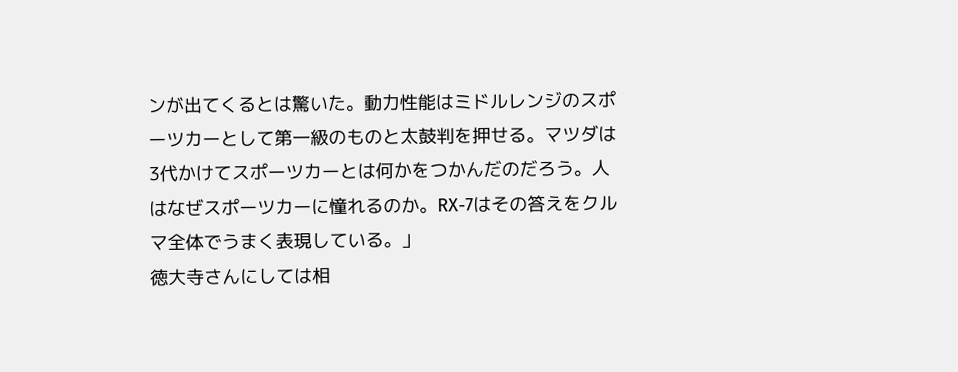ンが出てくるとは驚いた。動力性能はミドルレンジのスポーツカーとして第一級のものと太鼓判を押せる。マツダは3代かけてスポーツカーとは何かをつかんだのだろう。人はなぜスポーツカーに憧れるのか。RX-7はその答えをクルマ全体でうまく表現している。」
徳大寺さんにしては相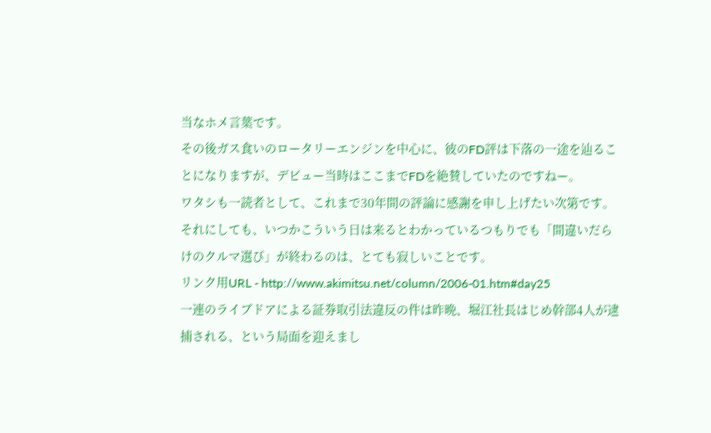当なホメ言葉です。
その後ガス食いのロータリーエンジンを中心に、彼のFD評は下落の一途を辿ることになりますが、デビュー当時はここまでFDを絶賛していたのですねー。
ワタシも一読者として、これまで30年間の評論に感謝を申し上げたい次第です。
それにしても、いつかこういう日は来るとわかっているつもりでも「間違いだらけのクルマ選び」が終わるのは、とても寂しいことです。
リンク用URL - http://www.akimitsu.net/column/2006-01.htm#day25
一連のライブドアによる証券取引法違反の件は昨晩、堀江社長はじめ幹部4人が逮捕される、という局面を迎えまし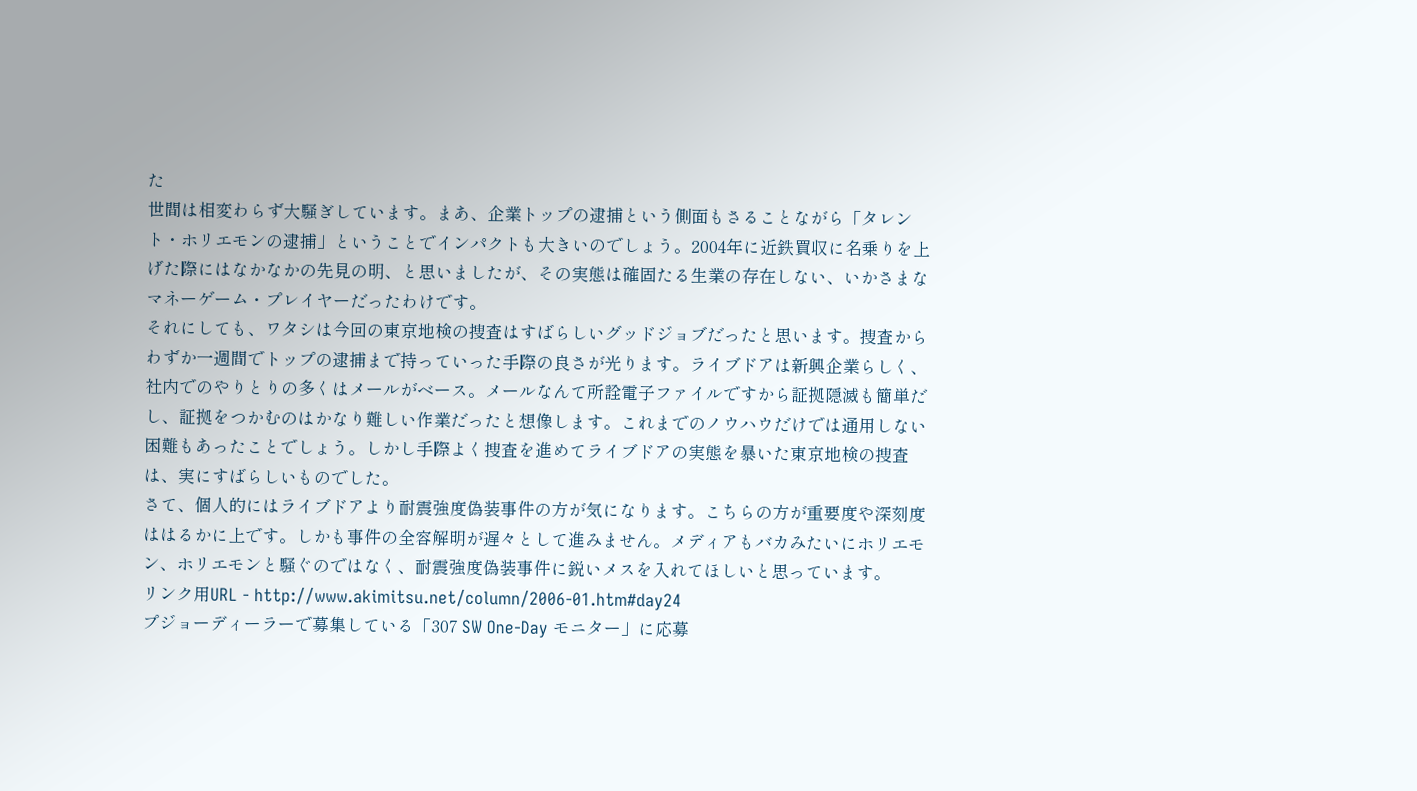た
世間は相変わらず大騒ぎしています。まあ、企業トップの逮捕という側面もさることながら「タレント・ホリエモンの逮捕」ということでインパクトも大きいのでしょう。2004年に近鉄買収に名乗りを上げた際にはなかなかの先見の明、と思いましたが、その実態は確固たる生業の存在しない、いかさまなマネーゲーム・プレイヤーだったわけです。
それにしても、ワタシは今回の東京地検の捜査はすばらしいグッドジョブだったと思います。捜査からわずか一週間でトップの逮捕まで持っていった手際の良さが光ります。ライブドアは新興企業らしく、社内でのやりとりの多くはメールがベース。メールなんて所詮電子ファイルですから証拠隠滅も簡単だし、証拠をつかむのはかなり難しい作業だったと想像します。これまでのノウハウだけでは通用しない困難もあったことでしょう。しかし手際よく捜査を進めてライブドアの実態を暴いた東京地検の捜査は、実にすばらしいものでした。
さて、個人的にはライブドアより耐震強度偽装事件の方が気になります。こちらの方が重要度や深刻度ははるかに上です。しかも事件の全容解明が遅々として進みません。メディアもバカみたいにホリエモン、ホリエモンと騒ぐのではなく、耐震強度偽装事件に鋭いメスを入れてほしいと思っています。
リンク用URL - http://www.akimitsu.net/column/2006-01.htm#day24
プジョーディーラーで募集している「307 SW One-Day モニター」に応募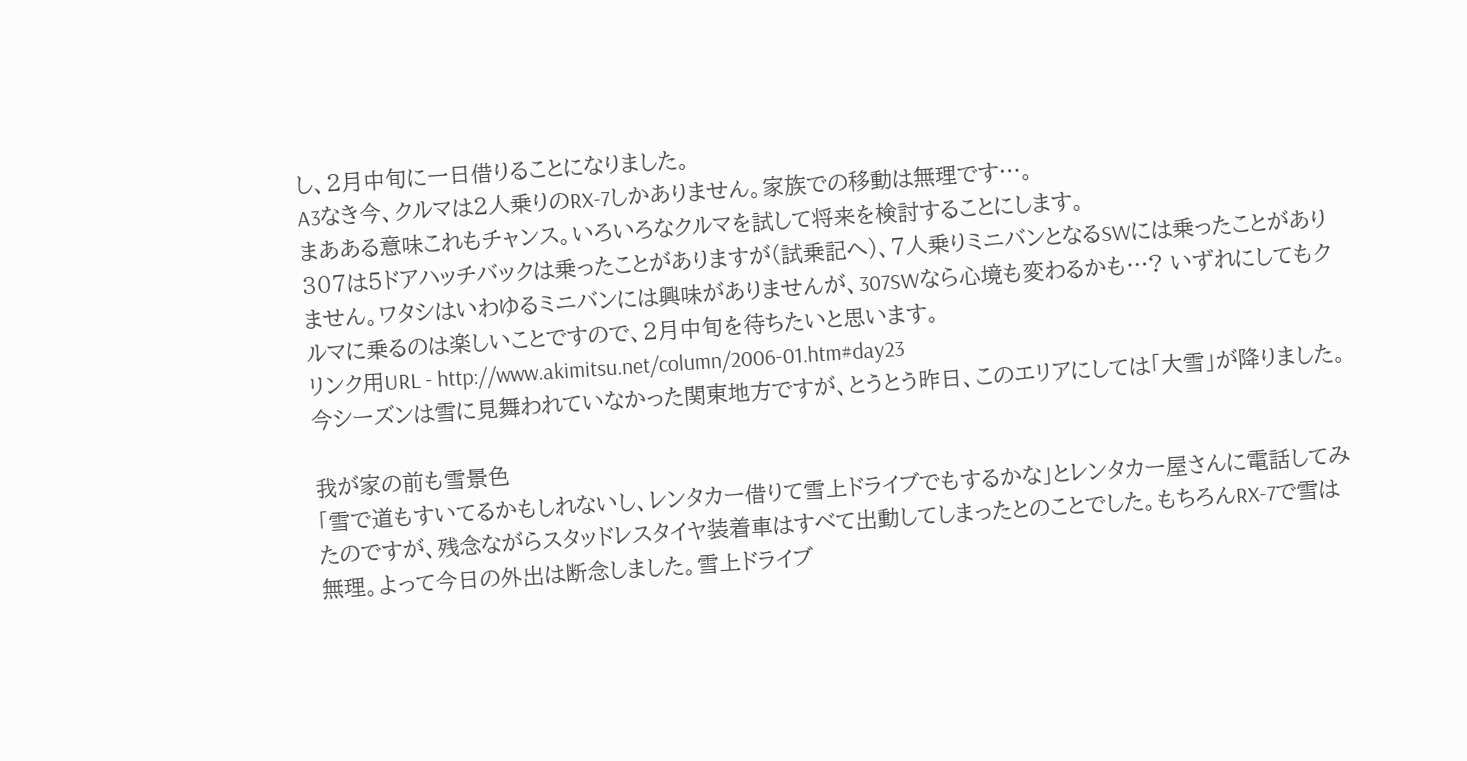し、2月中旬に一日借りることになりました。
A3なき今、クルマは2人乗りのRX-7しかありません。家族での移動は無理です…。
まあある意味これもチャンス。いろいろなクルマを試して将来を検討することにします。
307は5ドアハッチバックは乗ったことがありますが(試乗記へ)、7人乗りミニバンとなるSWには乗ったことがありません。ワタシはいわゆるミニバンには興味がありませんが、307SWなら心境も変わるかも…? いずれにしてもクルマに乗るのは楽しいことですので、2月中旬を待ちたいと思います。
リンク用URL - http://www.akimitsu.net/column/2006-01.htm#day23
今シーズンは雪に見舞われていなかった関東地方ですが、とうとう昨日、このエリアにしては「大雪」が降りました。

我が家の前も雪景色
「雪で道もすいてるかもしれないし、レンタカー借りて雪上ドライブでもするかな」とレンタカー屋さんに電話してみたのですが、残念ながらスタッドレスタイヤ装着車はすべて出動してしまったとのことでした。もちろんRX-7で雪は無理。よって今日の外出は断念しました。雪上ドライブ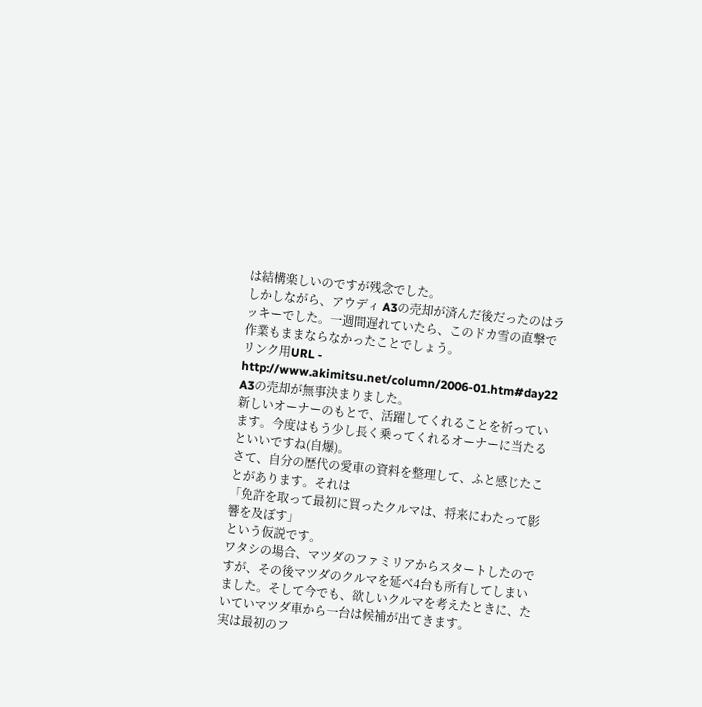は結構楽しいのですが残念でした。
しかしながら、アウディ A3の売却が済んだ後だったのはラッキーでした。一週間遅れていたら、このドカ雪の直撃で作業もままならなかったことでしょう。
リンク用URL - http://www.akimitsu.net/column/2006-01.htm#day22
A3の売却が無事決まりました。
新しいオーナーのもとで、活躍してくれることを祈っています。今度はもう少し長く乗ってくれるオーナーに当たるといいですね(自爆)。
さて、自分の歴代の愛車の資料を整理して、ふと感じたことがあります。それは
「免許を取って最初に買ったクルマは、将来にわたって影響を及ぼす」
という仮説です。
ワタシの場合、マツダのファミリアからスタートしたのですが、その後マツダのクルマを延べ4台も所有してしまいました。そして今でも、欲しいクルマを考えたときに、たいていマツダ車から一台は候補が出てきます。
実は最初のフ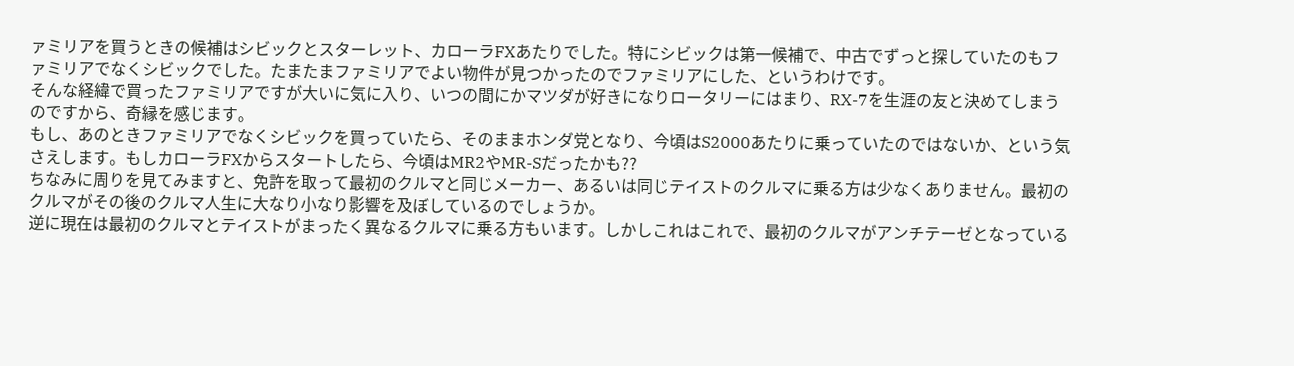ァミリアを買うときの候補はシビックとスターレット、カローラFXあたりでした。特にシビックは第一候補で、中古でずっと探していたのもファミリアでなくシビックでした。たまたまファミリアでよい物件が見つかったのでファミリアにした、というわけです。
そんな経緯で買ったファミリアですが大いに気に入り、いつの間にかマツダが好きになりロータリーにはまり、RX-7を生涯の友と決めてしまうのですから、奇縁を感じます。
もし、あのときファミリアでなくシビックを買っていたら、そのままホンダ党となり、今頃はS2000あたりに乗っていたのではないか、という気さえします。もしカローラFXからスタートしたら、今頃はMR2やMR-Sだったかも??
ちなみに周りを見てみますと、免許を取って最初のクルマと同じメーカー、あるいは同じテイストのクルマに乗る方は少なくありません。最初のクルマがその後のクルマ人生に大なり小なり影響を及ぼしているのでしょうか。
逆に現在は最初のクルマとテイストがまったく異なるクルマに乗る方もいます。しかしこれはこれで、最初のクルマがアンチテーゼとなっている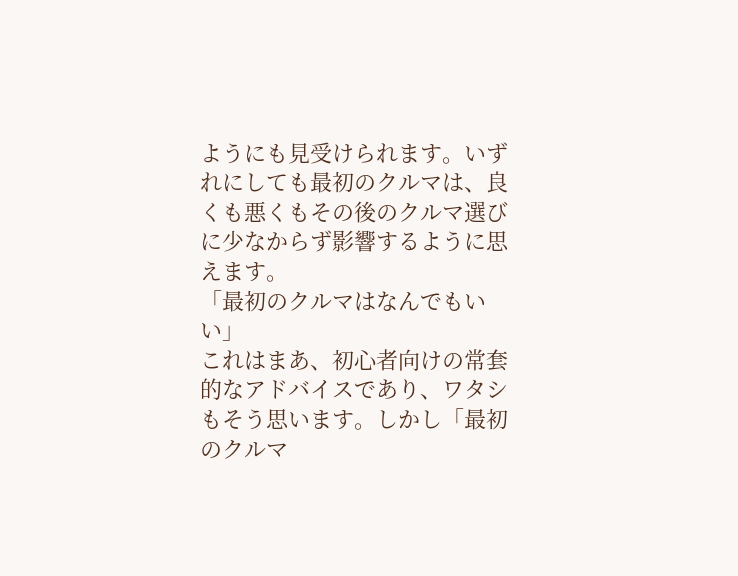ようにも見受けられます。いずれにしても最初のクルマは、良くも悪くもその後のクルマ選びに少なからず影響するように思えます。
「最初のクルマはなんでもいい」
これはまあ、初心者向けの常套的なアドバイスであり、ワタシもそう思います。しかし「最初のクルマ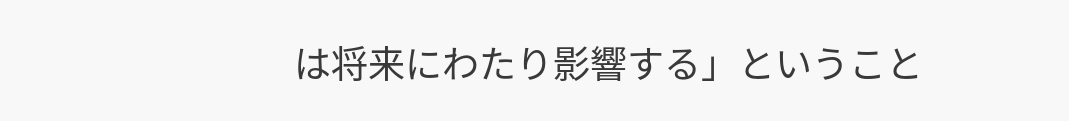は将来にわたり影響する」ということ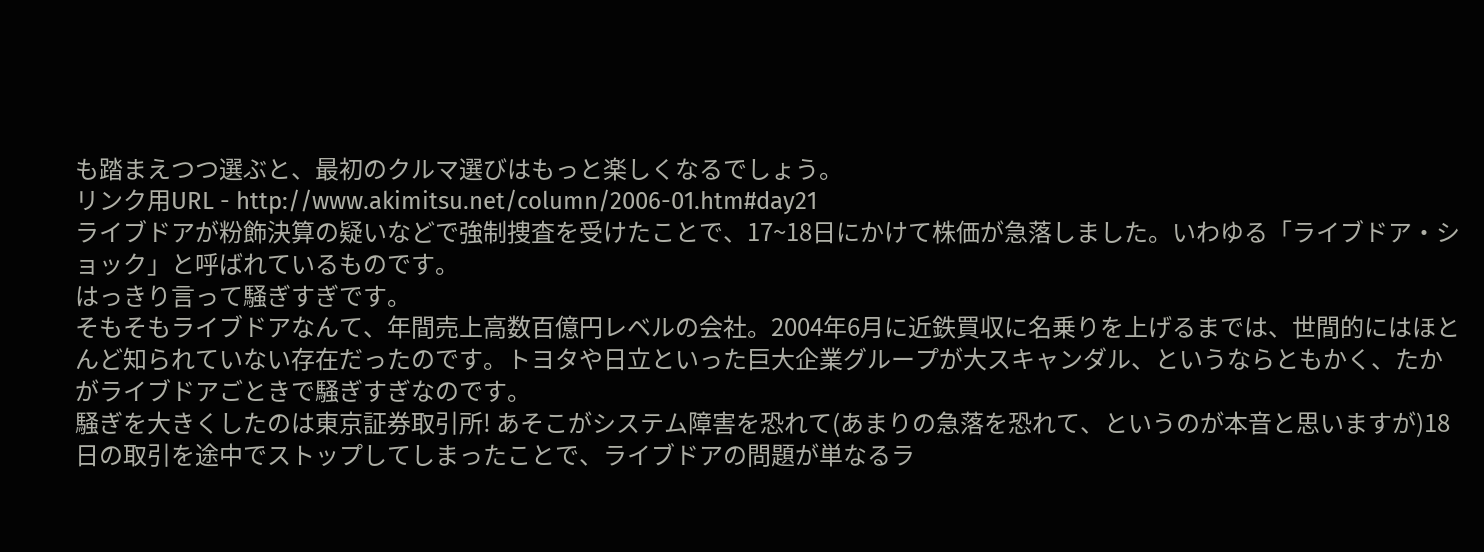も踏まえつつ選ぶと、最初のクルマ選びはもっと楽しくなるでしょう。
リンク用URL - http://www.akimitsu.net/column/2006-01.htm#day21
ライブドアが粉飾決算の疑いなどで強制捜査を受けたことで、17~18日にかけて株価が急落しました。いわゆる「ライブドア・ショック」と呼ばれているものです。
はっきり言って騒ぎすぎです。
そもそもライブドアなんて、年間売上高数百億円レベルの会社。2004年6月に近鉄買収に名乗りを上げるまでは、世間的にはほとんど知られていない存在だったのです。トヨタや日立といった巨大企業グループが大スキャンダル、というならともかく、たかがライブドアごときで騒ぎすぎなのです。
騒ぎを大きくしたのは東京証券取引所! あそこがシステム障害を恐れて(あまりの急落を恐れて、というのが本音と思いますが)18日の取引を途中でストップしてしまったことで、ライブドアの問題が単なるラ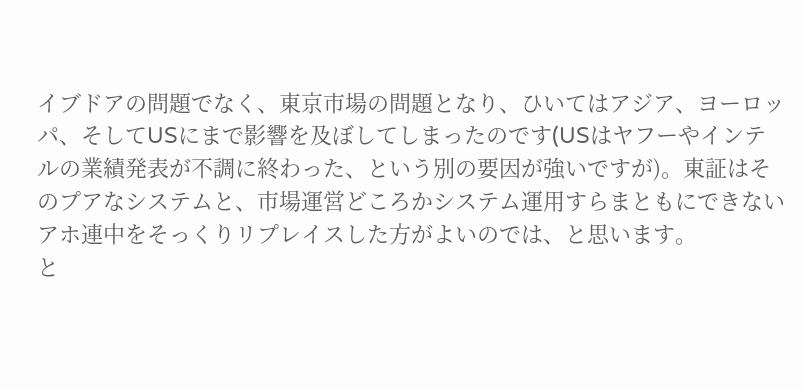イブドアの問題でなく、東京市場の問題となり、ひいてはアジア、ヨーロッパ、そしてUSにまで影響を及ぼしてしまったのです(USはヤフーやインテルの業績発表が不調に終わった、という別の要因が強いですが)。東証はそのプアなシステムと、市場運営どころかシステム運用すらまともにできないアホ連中をそっくりリプレイスした方がよいのでは、と思います。
と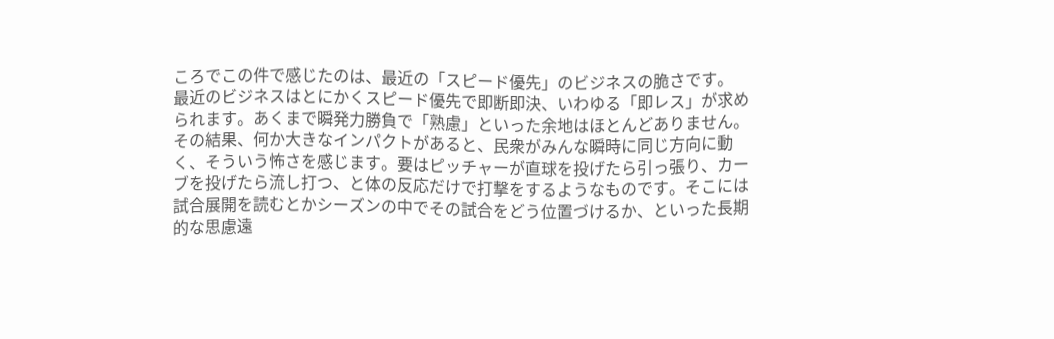ころでこの件で感じたのは、最近の「スピード優先」のビジネスの脆さです。
最近のビジネスはとにかくスピード優先で即断即決、いわゆる「即レス」が求められます。あくまで瞬発力勝負で「熟慮」といった余地はほとんどありません。
その結果、何か大きなインパクトがあると、民衆がみんな瞬時に同じ方向に動く、そういう怖さを感じます。要はピッチャーが直球を投げたら引っ張り、カーブを投げたら流し打つ、と体の反応だけで打撃をするようなものです。そこには試合展開を読むとかシーズンの中でその試合をどう位置づけるか、といった長期的な思慮遠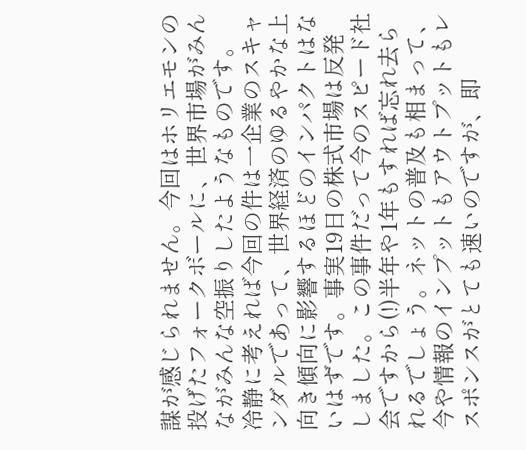謀が感じられません。今回はホリエモンの投げたフォークボールに、世界市場がみんながみんな空振りしたようなものです。
冷静に考えれば今回の件は一企業のスキャンダルであって、世界経済のゆるやかな上向き傾向に影響するほどのインパクトはないはずです。事実19日の株式市場は反発しました。この事件だって今のスピード社会ですから(!)半年や1年もすれば忘れ去られるでしょう。ネットの普及も相まって、今や情報のインプットもアウトプットもレスポンスがとても速いのですが、即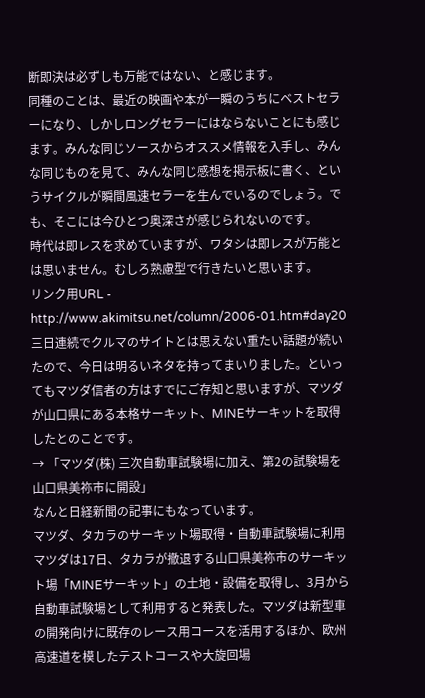断即決は必ずしも万能ではない、と感じます。
同種のことは、最近の映画や本が一瞬のうちにベストセラーになり、しかしロングセラーにはならないことにも感じます。みんな同じソースからオススメ情報を入手し、みんな同じものを見て、みんな同じ感想を掲示板に書く、というサイクルが瞬間風速セラーを生んでいるのでしょう。でも、そこには今ひとつ奥深さが感じられないのです。
時代は即レスを求めていますが、ワタシは即レスが万能とは思いません。むしろ熟慮型で行きたいと思います。
リンク用URL - http://www.akimitsu.net/column/2006-01.htm#day20
三日連続でクルマのサイトとは思えない重たい話題が続いたので、今日は明るいネタを持ってまいりました。といってもマツダ信者の方はすでにご存知と思いますが、マツダが山口県にある本格サーキット、MINEサーキットを取得したとのことです。
→ 「マツダ(株) 三次自動車試験場に加え、第2の試験場を山口県美祢市に開設」
なんと日経新聞の記事にもなっています。
マツダ、タカラのサーキット場取得・自動車試験場に利用
マツダは17日、タカラが撤退する山口県美祢市のサーキット場「MINEサーキット」の土地・設備を取得し、3月から自動車試験場として利用すると発表した。マツダは新型車の開発向けに既存のレース用コースを活用するほか、欧州高速道を模したテストコースや大旋回場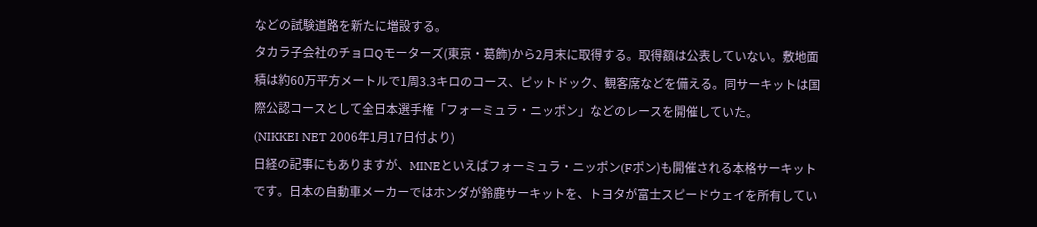などの試験道路を新たに増設する。
タカラ子会社のチョロQモーターズ(東京・葛飾)から2月末に取得する。取得額は公表していない。敷地面積は約60万平方メートルで1周3.3キロのコース、ピットドック、観客席などを備える。同サーキットは国際公認コースとして全日本選手権「フォーミュラ・ニッポン」などのレースを開催していた。
(NIKKEI NET 2006年1月17日付より)
日経の記事にもありますが、MINEといえばフォーミュラ・ニッポン(Fポン)も開催される本格サーキットです。日本の自動車メーカーではホンダが鈴鹿サーキットを、トヨタが富士スピードウェイを所有してい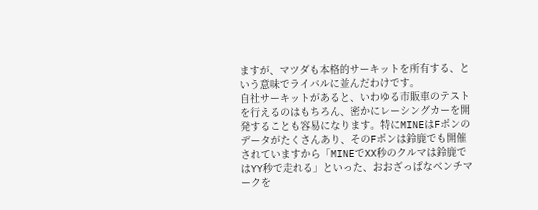ますが、マツダも本格的サーキットを所有する、という意味でライバルに並んだわけです。
自社サーキットがあると、いわゆる市販車のテストを行えるのはもちろん、密かにレーシングカーを開発することも容易になります。特にMINEはFポンのデータがたくさんあり、そのFポンは鈴鹿でも開催されていますから「MINEでXX秒のクルマは鈴鹿ではYY秒で走れる」といった、おおざっぱなベンチマークを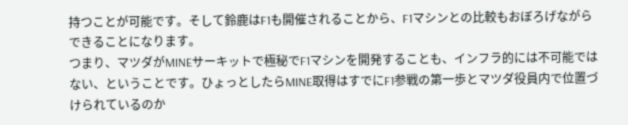持つことが可能です。そして鈴鹿はF1も開催されることから、F1マシンとの比較もおぼろげながらできることになります。
つまり、マツダがMINEサーキットで極秘でF1マシンを開発することも、インフラ的には不可能ではない、ということです。ひょっとしたらMINE取得はすでにF1参戦の第一歩とマツダ役員内で位置づけられているのか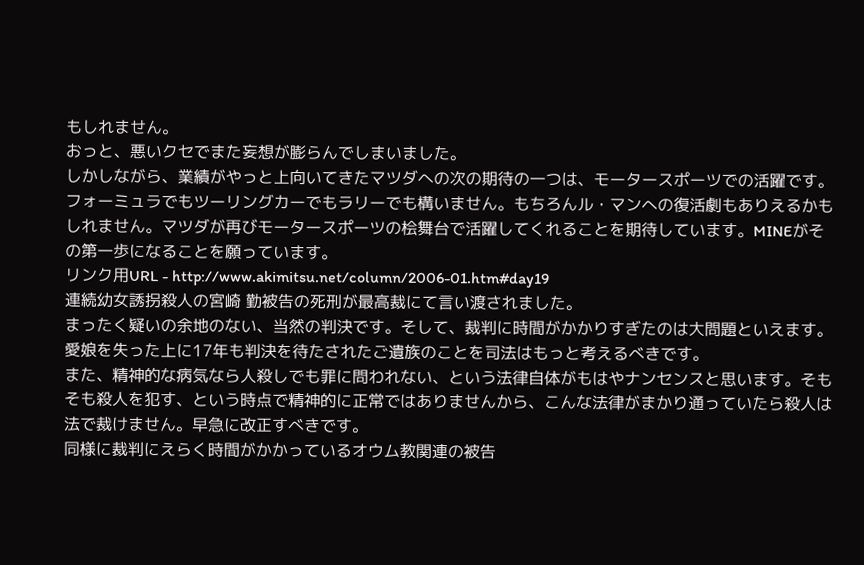もしれません。
おっと、悪いクセでまた妄想が膨らんでしまいました。
しかしながら、業績がやっと上向いてきたマツダへの次の期待の一つは、モータースポーツでの活躍です。フォーミュラでもツーリングカーでもラリーでも構いません。もちろんル・マンへの復活劇もありえるかもしれません。マツダが再びモータースポーツの桧舞台で活躍してくれることを期待しています。MINEがその第一歩になることを願っています。
リンク用URL - http://www.akimitsu.net/column/2006-01.htm#day19
連続幼女誘拐殺人の宮崎 勤被告の死刑が最高裁にて言い渡されました。
まったく疑いの余地のない、当然の判決です。そして、裁判に時間がかかりすぎたのは大問題といえます。愛娘を失った上に17年も判決を待たされたご遺族のことを司法はもっと考えるべきです。
また、精神的な病気なら人殺しでも罪に問われない、という法律自体がもはやナンセンスと思います。そもそも殺人を犯す、という時点で精神的に正常ではありませんから、こんな法律がまかり通っていたら殺人は法で裁けません。早急に改正すべきです。
同様に裁判にえらく時間がかかっているオウム教関連の被告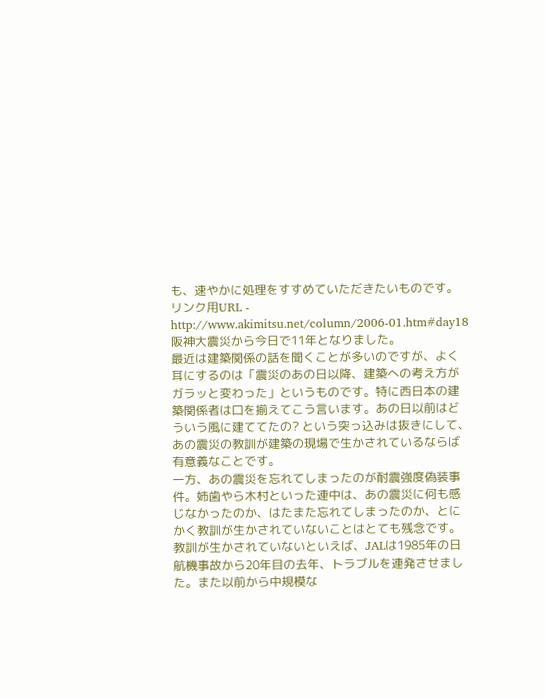も、速やかに処理をすすめていただきたいものです。
リンク用URL - http://www.akimitsu.net/column/2006-01.htm#day18
阪神大震災から今日で11年となりました。
最近は建築関係の話を聞くことが多いのですが、よく耳にするのは「震災のあの日以降、建築への考え方がガラッと変わった」というものです。特に西日本の建築関係者は口を揃えてこう言います。あの日以前はどういう風に建ててたの? という突っ込みは抜きにして、あの震災の教訓が建築の現場で生かされているならば有意義なことです。
一方、あの震災を忘れてしまったのが耐震強度偽装事件。姉歯やら木村といった連中は、あの震災に何も感じなかったのか、はたまた忘れてしまったのか、とにかく教訓が生かされていないことはとても残念です。
教訓が生かされていないといえば、JALは1985年の日航機事故から20年目の去年、トラブルを連発させました。また以前から中規模な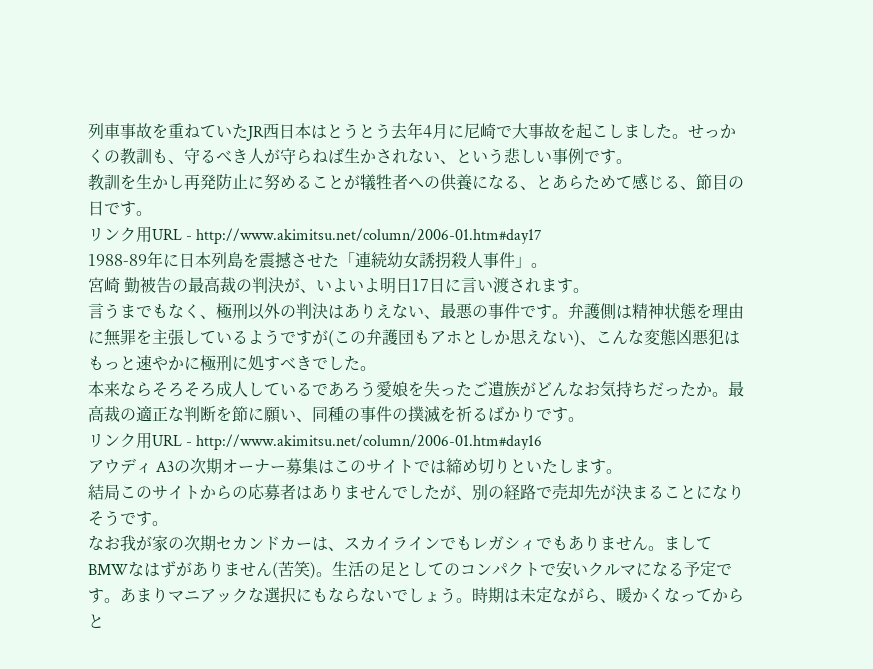列車事故を重ねていたJR西日本はとうとう去年4月に尼崎で大事故を起こしました。せっかくの教訓も、守るべき人が守らねば生かされない、という悲しい事例です。
教訓を生かし再発防止に努めることが犠牲者への供養になる、とあらためて感じる、節目の日です。
リンク用URL - http://www.akimitsu.net/column/2006-01.htm#day17
1988-89年に日本列島を震撼させた「連続幼女誘拐殺人事件」。
宮崎 勤被告の最高裁の判決が、いよいよ明日17日に言い渡されます。
言うまでもなく、極刑以外の判決はありえない、最悪の事件です。弁護側は精神状態を理由に無罪を主張しているようですが(この弁護団もアホとしか思えない)、こんな変態凶悪犯はもっと速やかに極刑に処すべきでした。
本来ならそろそろ成人しているであろう愛娘を失ったご遺族がどんなお気持ちだったか。最高裁の適正な判断を節に願い、同種の事件の撲滅を祈るばかりです。
リンク用URL - http://www.akimitsu.net/column/2006-01.htm#day16
アウディ A3の次期オーナー募集はこのサイトでは締め切りといたします。
結局このサイトからの応募者はありませんでしたが、別の経路で売却先が決まることになりそうです。
なお我が家の次期セカンドカーは、スカイラインでもレガシィでもありません。ましてBMWなはずがありません(苦笑)。生活の足としてのコンパクトで安いクルマになる予定です。あまりマニアックな選択にもならないでしょう。時期は未定ながら、暖かくなってからと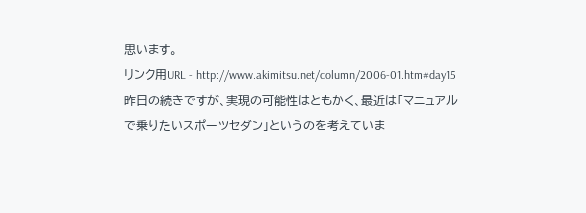思います。
リンク用URL - http://www.akimitsu.net/column/2006-01.htm#day15
昨日の続きですが、実現の可能性はともかく、最近は「マニュアルで乗りたいスポーツセダン」というのを考えていま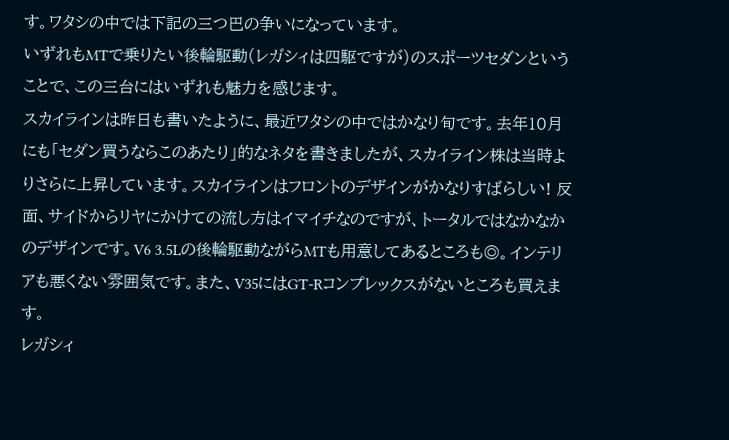す。ワタシの中では下記の三つ巴の争いになっています。
いずれもMTで乗りたい後輪駆動(レガシィは四駆ですが)のスポーツセダンということで、この三台にはいずれも魅力を感じます。
スカイラインは昨日も書いたように、最近ワタシの中ではかなり旬です。去年10月にも「セダン買うならこのあたり」的なネタを書きましたが、スカイライン株は当時よりさらに上昇しています。スカイラインはフロントのデザインがかなりすばらしい! 反面、サイドからリヤにかけての流し方はイマイチなのですが、トータルではなかなかのデザインです。V6 3.5Lの後輪駆動ながらMTも用意してあるところも◎。インテリアも悪くない雰囲気です。また、V35にはGT-Rコンプレックスがないところも買えます。
レガシィ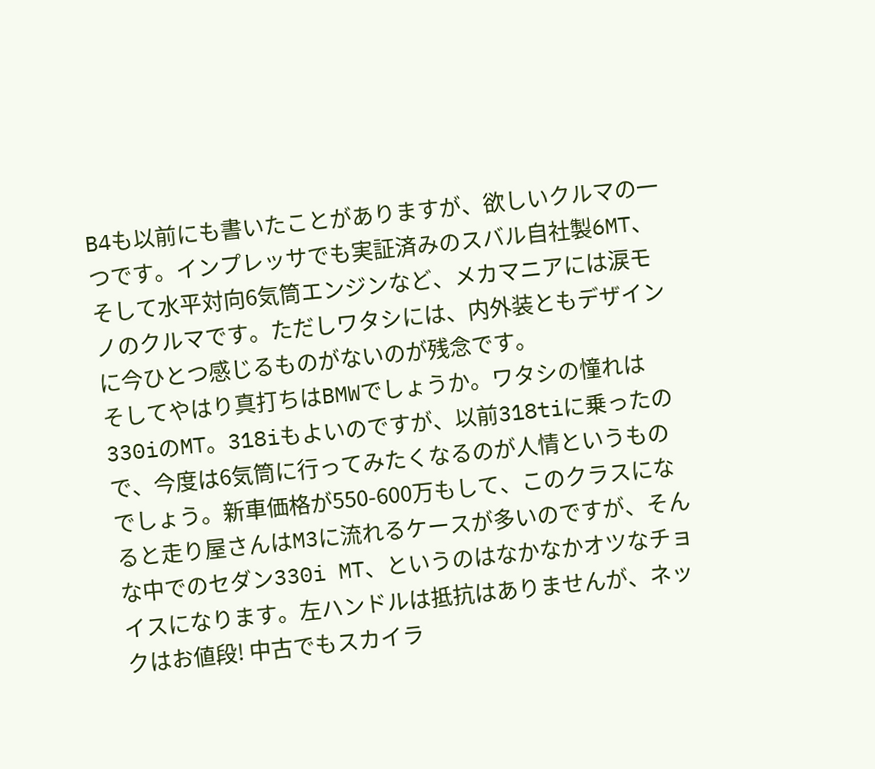B4も以前にも書いたことがありますが、欲しいクルマの一つです。インプレッサでも実証済みのスバル自社製6MT、そして水平対向6気筒エンジンなど、メカマニアには涙モノのクルマです。ただしワタシには、内外装ともデザインに今ひとつ感じるものがないのが残念です。
そしてやはり真打ちはBMWでしょうか。ワタシの憧れは330iのMT。318iもよいのですが、以前318tiに乗ったので、今度は6気筒に行ってみたくなるのが人情というものでしょう。新車価格が550-600万もして、このクラスになると走り屋さんはM3に流れるケースが多いのですが、そんな中でのセダン330i MT、というのはなかなかオツなチョイスになります。左ハンドルは抵抗はありませんが、ネックはお値段! 中古でもスカイラ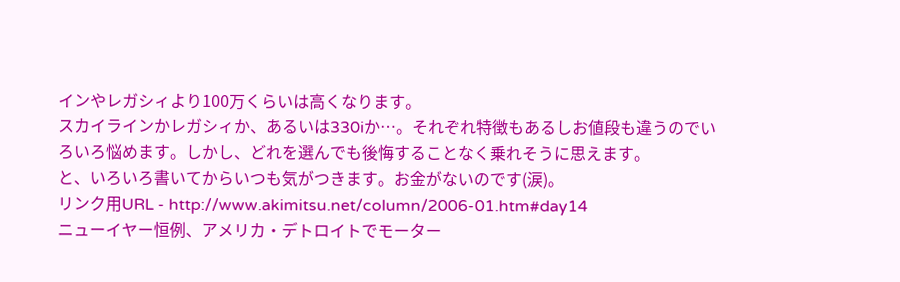インやレガシィより100万くらいは高くなります。
スカイラインかレガシィか、あるいは330iか…。それぞれ特徴もあるしお値段も違うのでいろいろ悩めます。しかし、どれを選んでも後悔することなく乗れそうに思えます。
と、いろいろ書いてからいつも気がつきます。お金がないのです(涙)。
リンク用URL - http://www.akimitsu.net/column/2006-01.htm#day14
ニューイヤー恒例、アメリカ・デトロイトでモーター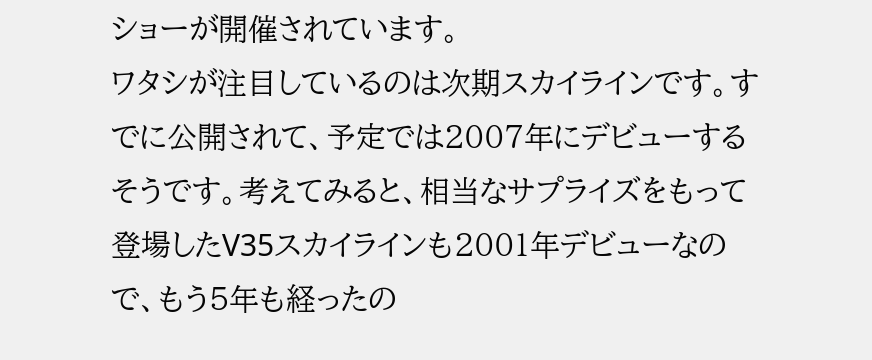ショーが開催されています。
ワタシが注目しているのは次期スカイラインです。すでに公開されて、予定では2007年にデビューするそうです。考えてみると、相当なサプライズをもって登場したV35スカイラインも2001年デビューなので、もう5年も経ったの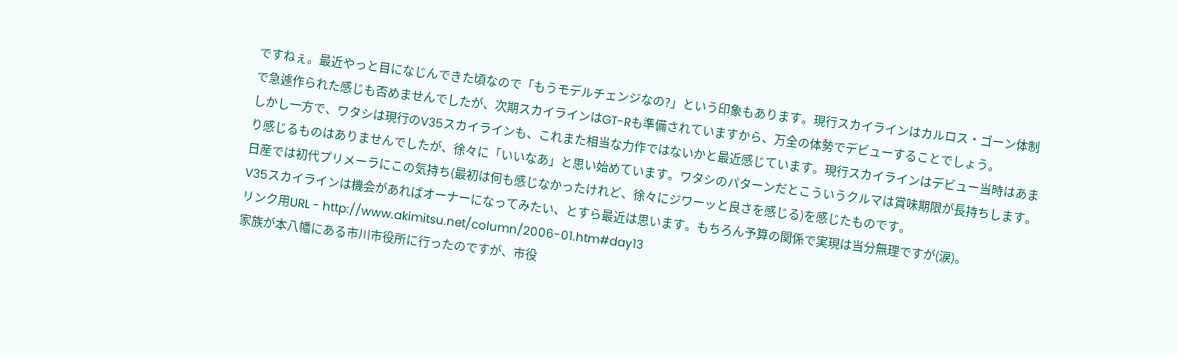ですねぇ。最近やっと目になじんできた頃なので「もうモデルチェンジなの?」という印象もあります。現行スカイラインはカルロス・ゴーン体制で急遽作られた感じも否めませんでしたが、次期スカイラインはGT-Rも準備されていますから、万全の体勢でデビューすることでしょう。
しかし一方で、ワタシは現行のV35スカイラインも、これまた相当な力作ではないかと最近感じています。現行スカイラインはデビュー当時はあまり感じるものはありませんでしたが、徐々に「いいなあ」と思い始めています。ワタシのパターンだとこういうクルマは賞味期限が長持ちします。日産では初代プリメーラにこの気持ち(最初は何も感じなかったけれど、徐々にジワーッと良さを感じる)を感じたものです。
V35スカイラインは機会があればオーナーになってみたい、とすら最近は思います。もちろん予算の関係で実現は当分無理ですが(涙)。
リンク用URL - http://www.akimitsu.net/column/2006-01.htm#day13
家族が本八幡にある市川市役所に行ったのですが、市役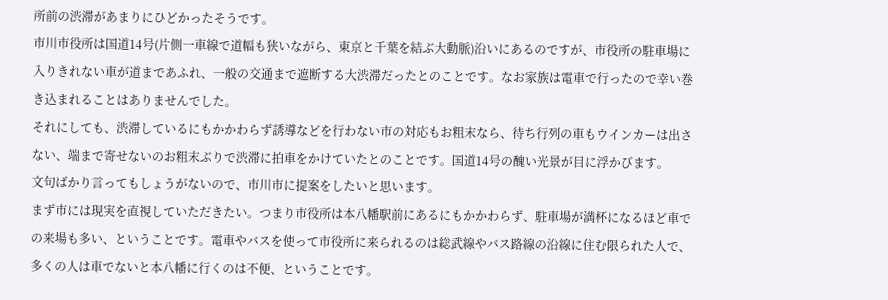所前の渋滞があまりにひどかったそうです。
市川市役所は国道14号(片側一車線で道幅も狭いながら、東京と千葉を結ぶ大動脈)沿いにあるのですが、市役所の駐車場に入りきれない車が道まであふれ、一般の交通まで遮断する大渋滞だったとのことです。なお家族は電車で行ったので幸い巻き込まれることはありませんでした。
それにしても、渋滞しているにもかかわらず誘導などを行わない市の対応もお粗末なら、待ち行列の車もウインカーは出さない、端まで寄せないのお粗末ぶりで渋滞に拍車をかけていたとのことです。国道14号の醜い光景が目に浮かびます。
文句ばかり言ってもしょうがないので、市川市に提案をしたいと思います。
まず市には現実を直視していただきたい。つまり市役所は本八幡駅前にあるにもかかわらず、駐車場が満杯になるほど車での来場も多い、ということです。電車やバスを使って市役所に来られるのは総武線やバス路線の沿線に住む限られた人で、多くの人は車でないと本八幡に行くのは不便、ということです。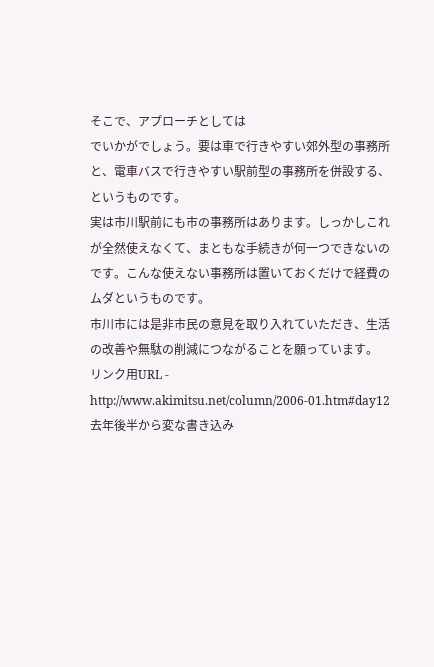そこで、アプローチとしては
でいかがでしょう。要は車で行きやすい郊外型の事務所と、電車バスで行きやすい駅前型の事務所を併設する、というものです。
実は市川駅前にも市の事務所はあります。しっかしこれが全然使えなくて、まともな手続きが何一つできないのです。こんな使えない事務所は置いておくだけで経費のムダというものです。
市川市には是非市民の意見を取り入れていただき、生活の改善や無駄の削減につながることを願っています。
リンク用URL - http://www.akimitsu.net/column/2006-01.htm#day12
去年後半から変な書き込み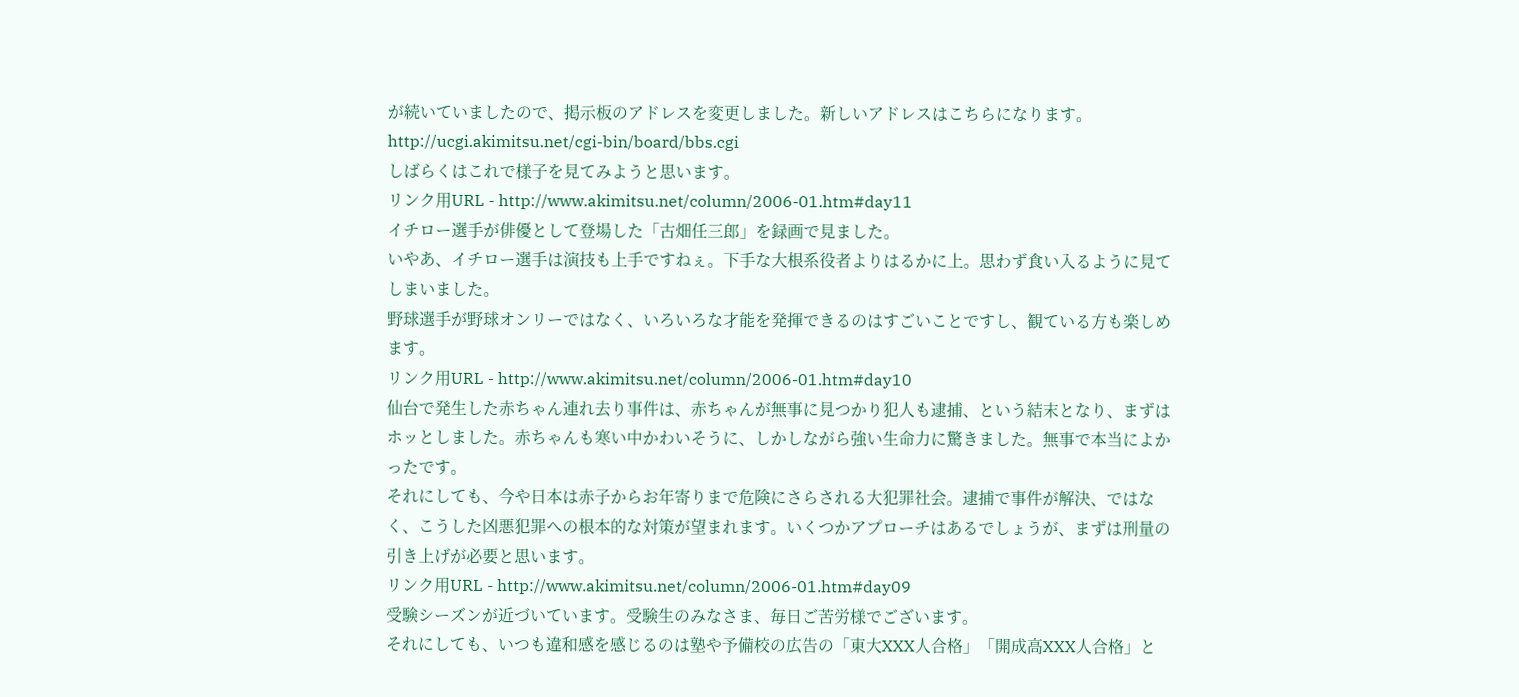が続いていましたので、掲示板のアドレスを変更しました。新しいアドレスはこちらになります。
http://ucgi.akimitsu.net/cgi-bin/board/bbs.cgi
しばらくはこれで様子を見てみようと思います。
リンク用URL - http://www.akimitsu.net/column/2006-01.htm#day11
イチロー選手が俳優として登場した「古畑任三郎」を録画で見ました。
いやあ、イチロー選手は演技も上手ですねぇ。下手な大根系役者よりはるかに上。思わず食い入るように見てしまいました。
野球選手が野球オンリーではなく、いろいろな才能を発揮できるのはすごいことですし、観ている方も楽しめます。
リンク用URL - http://www.akimitsu.net/column/2006-01.htm#day10
仙台で発生した赤ちゃん連れ去り事件は、赤ちゃんが無事に見つかり犯人も逮捕、という結末となり、まずはホッとしました。赤ちゃんも寒い中かわいそうに、しかしながら強い生命力に驚きました。無事で本当によかったです。
それにしても、今や日本は赤子からお年寄りまで危険にさらされる大犯罪社会。逮捕で事件が解決、ではなく、こうした凶悪犯罪への根本的な対策が望まれます。いくつかアプローチはあるでしょうが、まずは刑量の引き上げが必要と思います。
リンク用URL - http://www.akimitsu.net/column/2006-01.htm#day09
受験シーズンが近づいています。受験生のみなさま、毎日ご苦労様でございます。
それにしても、いつも違和感を感じるのは塾や予備校の広告の「東大XXX人合格」「開成高XXX人合格」と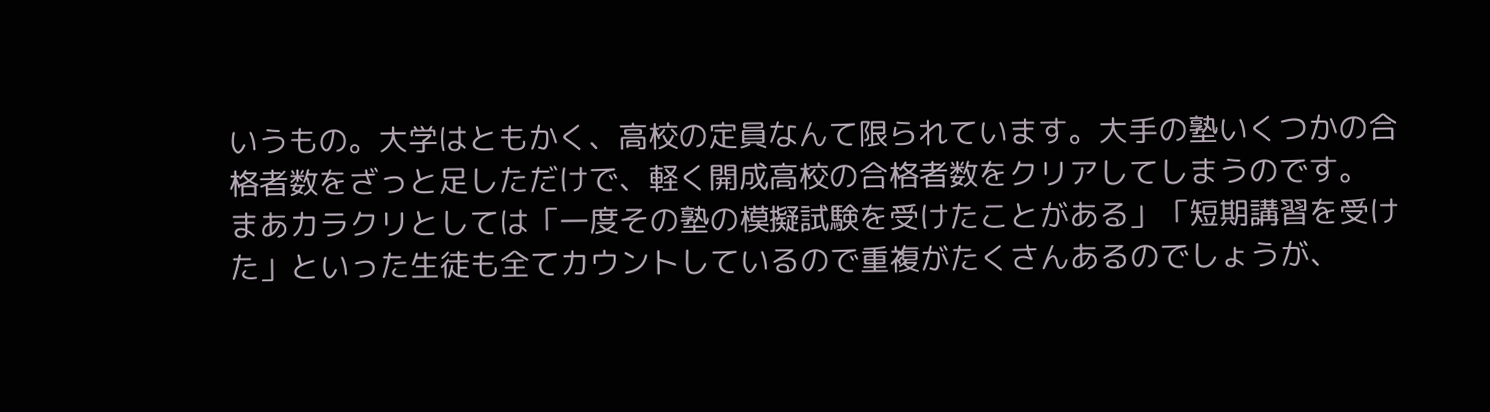いうもの。大学はともかく、高校の定員なんて限られています。大手の塾いくつかの合格者数をざっと足しただけで、軽く開成高校の合格者数をクリアしてしまうのです。
まあカラクリとしては「一度その塾の模擬試験を受けたことがある」「短期講習を受けた」といった生徒も全てカウントしているので重複がたくさんあるのでしょうが、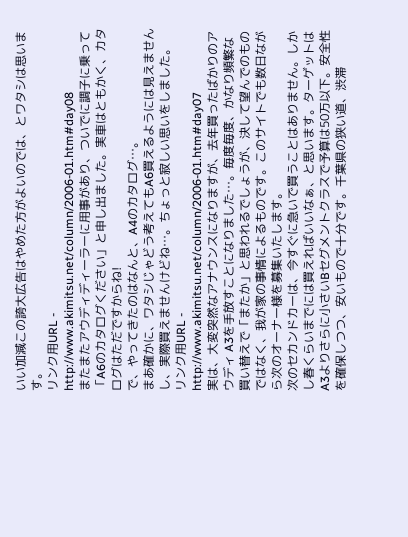いい加減この誇大広告はやめた方がよいのでは、とワタシは思います。
リンク用URL - http://www.akimitsu.net/column/2006-01.htm#day08
またまたアウディディーラーに用事があり、ついでに調子に乗って「A6のカタログください」と申し出ました。実車はともかく、カタログはただですからね!
で、やってきたのはなんと、A4のカタログ…。
まあ確かに、ワタシじゃどう考えてもA6買えるようには見えませんし、実際買えませんけどね…。ちょっと寂しい思いをしました。
リンク用URL - http://www.akimitsu.net/column/2006-01.htm#day07
実は、大変突然なアナウンスになりますが、去年買ったばかりのアウディ A3を手放すことになりました…。毎度毎度、かなり頻繁な買い替えで「またか」と思われるでしょうが、決して望んでのものではなく、我が家の事情によるものです。このサイトでも数日ながら次のオーナー様を募集いたします。
次のセカンドカーは、今すぐに急いで買うことはありません。しかし春くらいまでには買えればいいなぁ、と思います。ターゲットはA3よりさらに小さいBセグメントクラスで予算は50万以下。安全性を確保しつつ、安いもので十分です。千葉県の狭い道、渋滞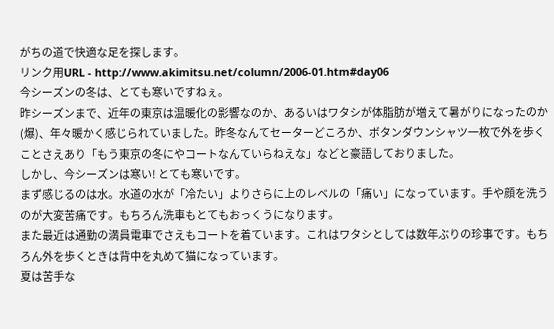がちの道で快適な足を探します。
リンク用URL - http://www.akimitsu.net/column/2006-01.htm#day06
今シーズンの冬は、とても寒いですねぇ。
昨シーズンまで、近年の東京は温暖化の影響なのか、あるいはワタシが体脂肪が増えて暑がりになったのか(爆)、年々暖かく感じられていました。昨冬なんてセーターどころか、ボタンダウンシャツ一枚で外を歩くことさえあり「もう東京の冬にやコートなんていらねえな」などと豪語しておりました。
しかし、今シーズンは寒い! とても寒いです。
まず感じるのは水。水道の水が「冷たい」よりさらに上のレベルの「痛い」になっています。手や顔を洗うのが大変苦痛です。もちろん洗車もとてもおっくうになります。
また最近は通勤の満員電車でさえもコートを着ています。これはワタシとしては数年ぶりの珍事です。もちろん外を歩くときは背中を丸めて猫になっています。
夏は苦手な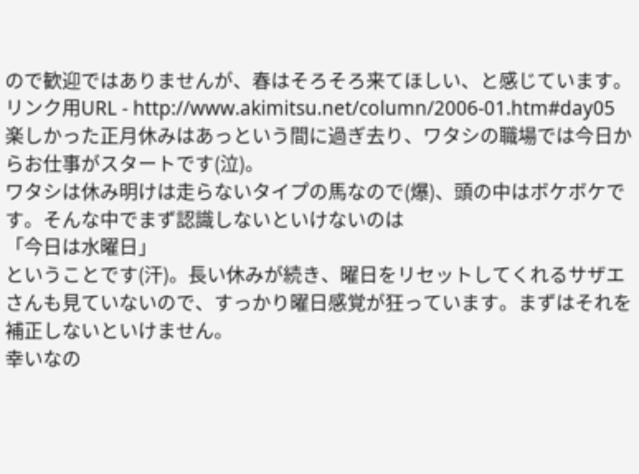ので歓迎ではありませんが、春はそろそろ来てほしい、と感じています。
リンク用URL - http://www.akimitsu.net/column/2006-01.htm#day05
楽しかった正月休みはあっという間に過ぎ去り、ワタシの職場では今日からお仕事がスタートです(泣)。
ワタシは休み明けは走らないタイプの馬なので(爆)、頭の中はボケボケです。そんな中でまず認識しないといけないのは
「今日は水曜日」
ということです(汗)。長い休みが続き、曜日をリセットしてくれるサザエさんも見ていないので、すっかり曜日感覚が狂っています。まずはそれを補正しないといけません。
幸いなの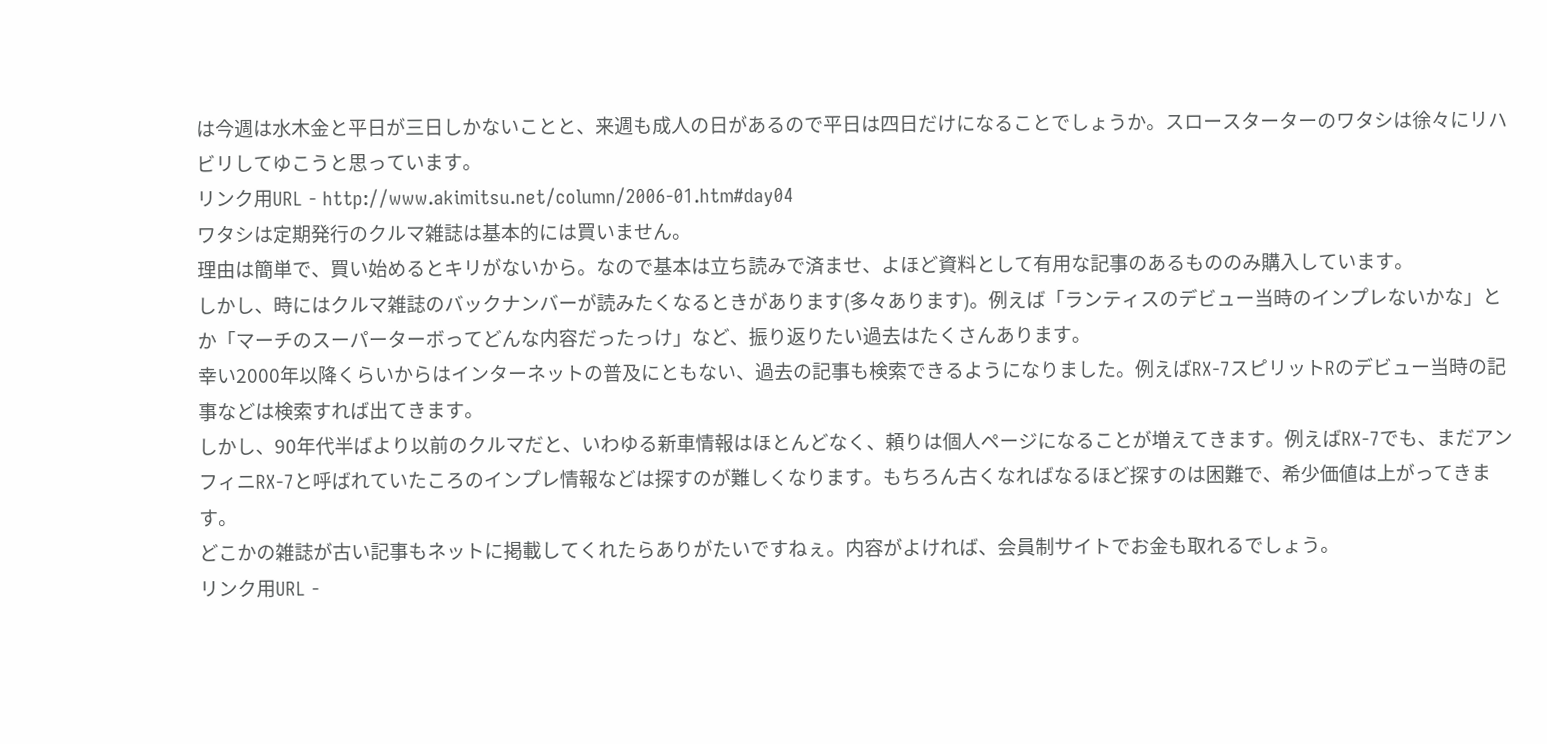は今週は水木金と平日が三日しかないことと、来週も成人の日があるので平日は四日だけになることでしょうか。スロースターターのワタシは徐々にリハビリしてゆこうと思っています。
リンク用URL - http://www.akimitsu.net/column/2006-01.htm#day04
ワタシは定期発行のクルマ雑誌は基本的には買いません。
理由は簡単で、買い始めるとキリがないから。なので基本は立ち読みで済ませ、よほど資料として有用な記事のあるもののみ購入しています。
しかし、時にはクルマ雑誌のバックナンバーが読みたくなるときがあります(多々あります)。例えば「ランティスのデビュー当時のインプレないかな」とか「マーチのスーパーターボってどんな内容だったっけ」など、振り返りたい過去はたくさんあります。
幸い2000年以降くらいからはインターネットの普及にともない、過去の記事も検索できるようになりました。例えばRX-7スピリットRのデビュー当時の記事などは検索すれば出てきます。
しかし、90年代半ばより以前のクルマだと、いわゆる新車情報はほとんどなく、頼りは個人ページになることが増えてきます。例えばRX-7でも、まだアンフィニRX-7と呼ばれていたころのインプレ情報などは探すのが難しくなります。もちろん古くなればなるほど探すのは困難で、希少価値は上がってきます。
どこかの雑誌が古い記事もネットに掲載してくれたらありがたいですねぇ。内容がよければ、会員制サイトでお金も取れるでしょう。
リンク用URL -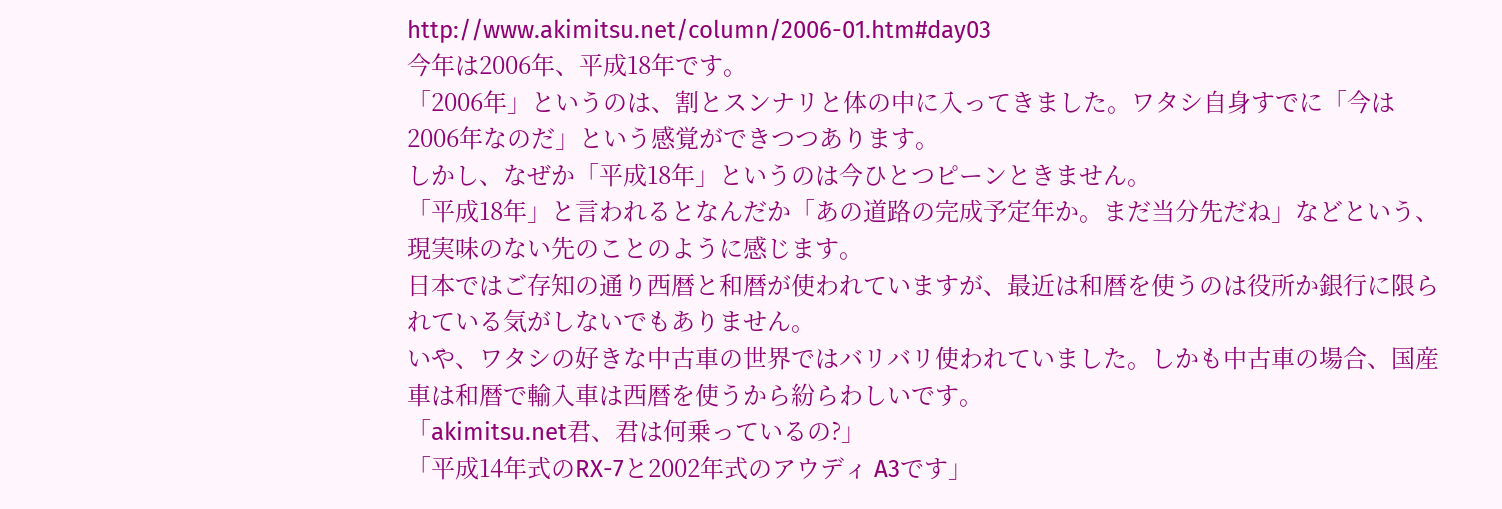http://www.akimitsu.net/column/2006-01.htm#day03
今年は2006年、平成18年です。
「2006年」というのは、割とスンナリと体の中に入ってきました。ワタシ自身すでに「今は2006年なのだ」という感覚ができつつあります。
しかし、なぜか「平成18年」というのは今ひとつピーンときません。
「平成18年」と言われるとなんだか「あの道路の完成予定年か。まだ当分先だね」などという、現実味のない先のことのように感じます。
日本ではご存知の通り西暦と和暦が使われていますが、最近は和暦を使うのは役所か銀行に限られている気がしないでもありません。
いや、ワタシの好きな中古車の世界ではバリバリ使われていました。しかも中古車の場合、国産車は和暦で輸入車は西暦を使うから紛らわしいです。
「akimitsu.net君、君は何乗っているの?」
「平成14年式のRX-7と2002年式のアウディ A3です」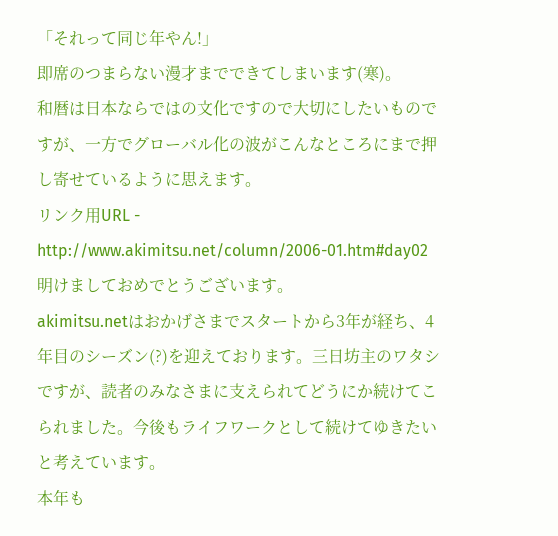「それって同じ年やん!」
即席のつまらない漫才までできてしまいます(寒)。
和暦は日本ならではの文化ですので大切にしたいものですが、一方でグローバル化の波がこんなところにまで押し寄せているように思えます。
リンク用URL - http://www.akimitsu.net/column/2006-01.htm#day02
明けましておめでとうございます。
akimitsu.netはおかげさまでスタートから3年が経ち、4年目のシーズン(?)を迎えております。三日坊主のワタシですが、読者のみなさまに支えられてどうにか続けてこられました。今後もライフワークとして続けてゆきたいと考えています。
本年も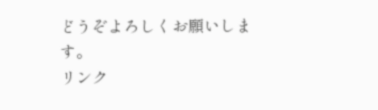どうぞよろしくお願いします。
リンク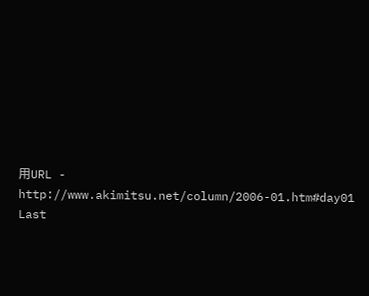用URL - http://www.akimitsu.net/column/2006-01.htm#day01
Last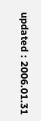updated : 2006.01.31